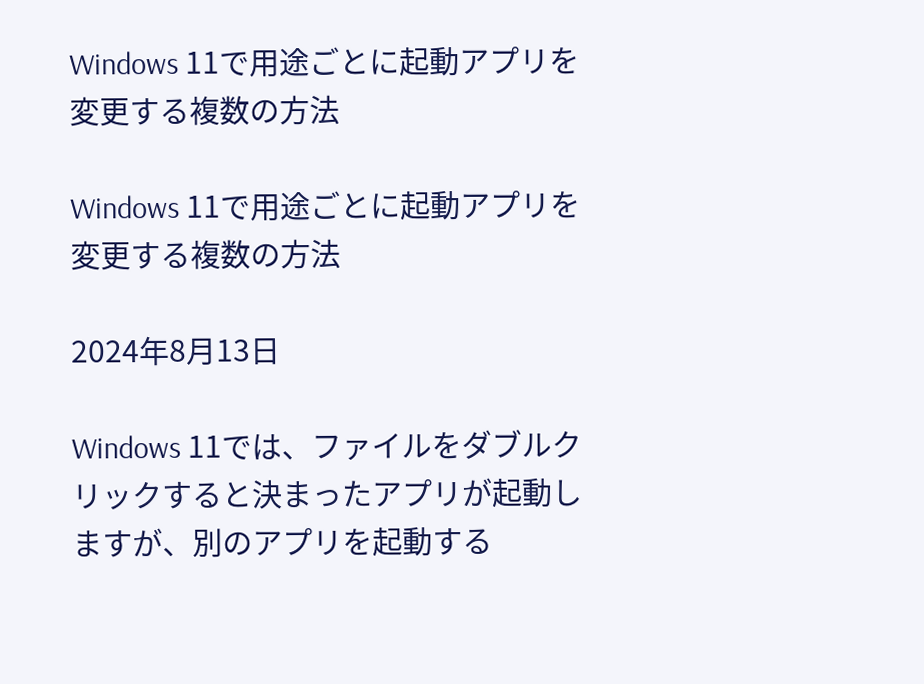Windows 11で用途ごとに起動アプリを変更する複数の方法

Windows 11で用途ごとに起動アプリを変更する複数の方法

2024年8月13日

Windows 11では、ファイルをダブルクリックすると決まったアプリが起動しますが、別のアプリを起動する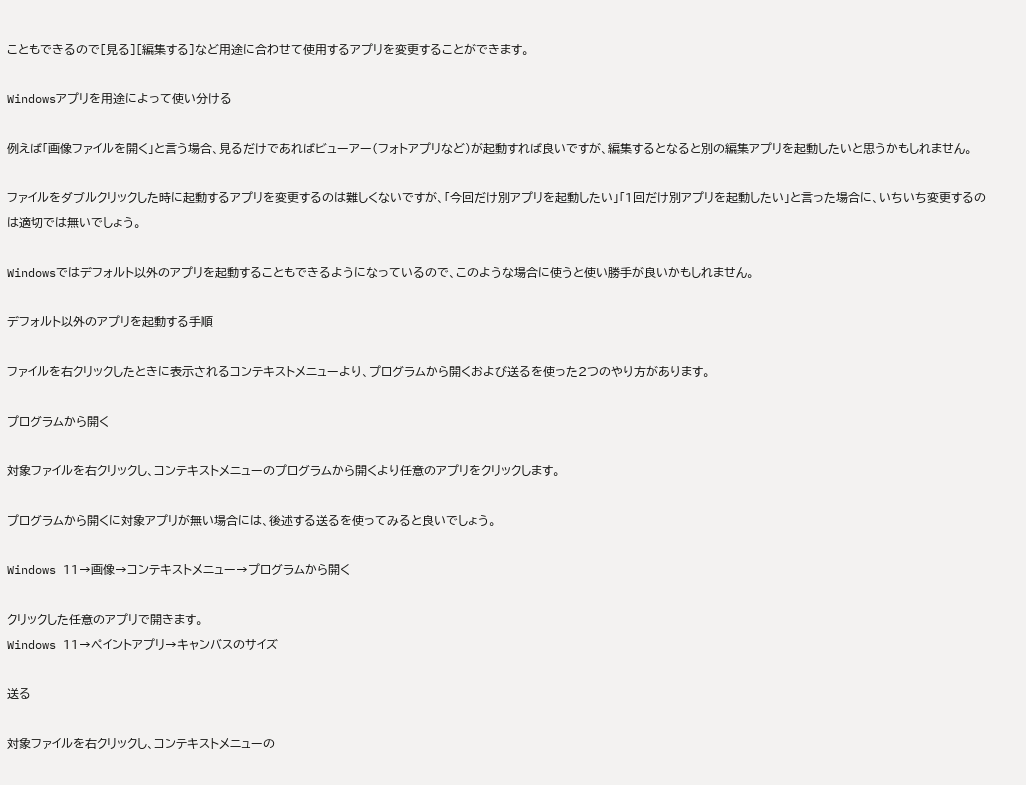こともできるので[見る][編集する]など用途に合わせて使用するアプリを変更することができます。

Windowsアプリを用途によって使い分ける

例えば「画像ファイルを開く」と言う場合、見るだけであればビューアー(フォトアプリなど)が起動すれば良いですが、編集するとなると別の編集アプリを起動したいと思うかもしれません。

ファイルをダブルクリックした時に起動するアプリを変更するのは難しくないですが、「今回だけ別アプリを起動したい」「1回だけ別アプリを起動したい」と言った場合に、いちいち変更するのは適切では無いでしょう。

Windowsではデフォルト以外のアプリを起動することもできるようになっているので、このような場合に使うと使い勝手が良いかもしれません。

デフォルト以外のアプリを起動する手順

ファイルを右クリックしたときに表示されるコンテキストメニューより、プログラムから開くおよび送るを使った2つのやり方があります。

プログラムから開く

対象ファイルを右クリックし、コンテキストメニューのプログラムから開くより任意のアプリをクリックします。

プログラムから開くに対象アプリが無い場合には、後述する送るを使ってみると良いでしょう。

Windows 11→画像→コンテキストメニュー→プログラムから開く

クリックした任意のアプリで開きます。
Windows 11→ペイントアプリ→キャンバスのサイズ

送る

対象ファイルを右クリックし、コンテキストメニューの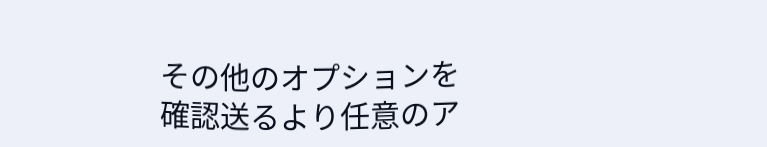その他のオプションを確認送るより任意のア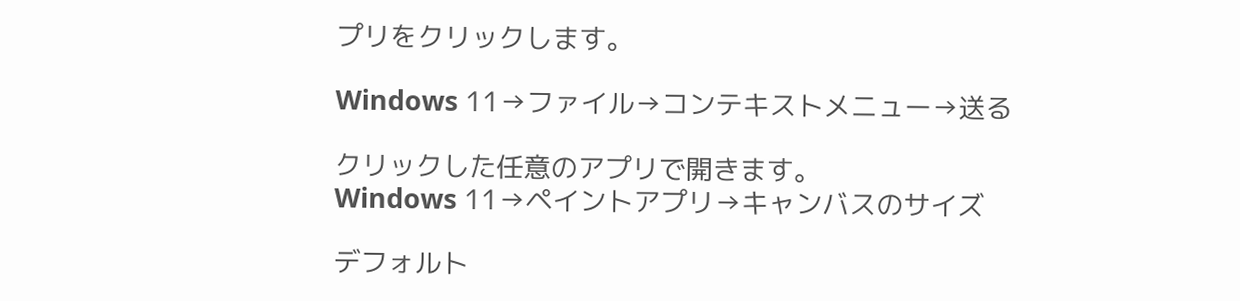プリをクリックします。

Windows 11→ファイル→コンテキストメニュー→送る

クリックした任意のアプリで開きます。
Windows 11→ペイントアプリ→キャンバスのサイズ

デフォルト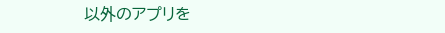以外のアプリを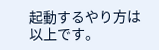起動するやり方は以上です。